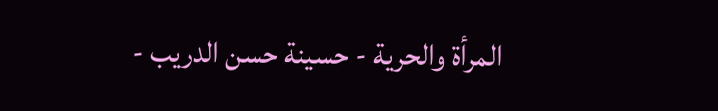المرأة والحرية - حسينة حسن الدريب -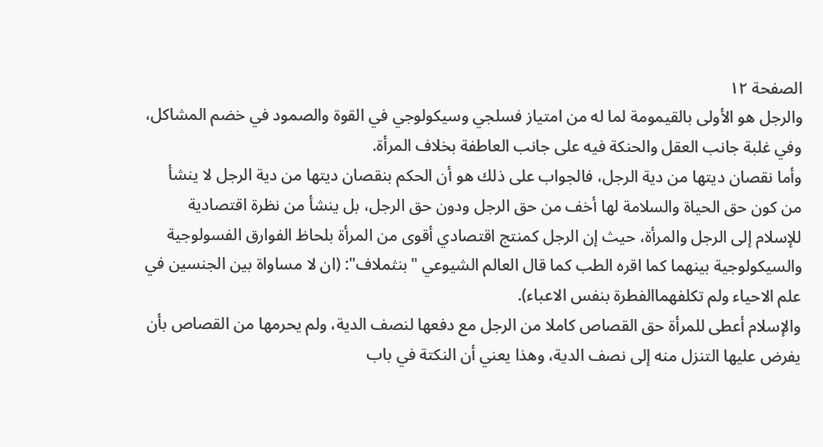الصفحة ١٢
والرجل هو الأولى بالقيمومة لما له من امتياز فسلجي وسيكولوجي في القوة والصمود في خضم المشاكل، وفي غلبة جانب العقل والحنكة فيه على جانب العاطفة بخلاف المرأة.
وأما نقصان ديتها من دية الرجل، فالجواب على ذلك هو أن الحكم بنقصان ديتها من دية الرجل لا ينشأ من كون حق الحياة والسلامة لها أخف من حق الرجل ودون حق الرجل، بل ينشأ من نظرة اقتصادية للإسلام إلى الرجل والمرأة، حيث إن الرجل كمنتج اقتصادي أقوى من المرأة بلحاظ الفوارق الفسولوجية والسيكولوجية بينهما كما اقره الطب كما قال العالم الشيوعي "بنثملاف": (ان لا مساواة بين الجنسين في علم الاحياء ولم تكلفهماالفطرة بنفس الاعباء).
والإسلام أعطى للمرأة حق القصاص كاملا من الرجل مع دفعها لنصف الدية، ولم يحرمها من القصاص بأن يفرض عليها التنزل منه إلى نصف الدية، وهذا يعني أن النكتة في باب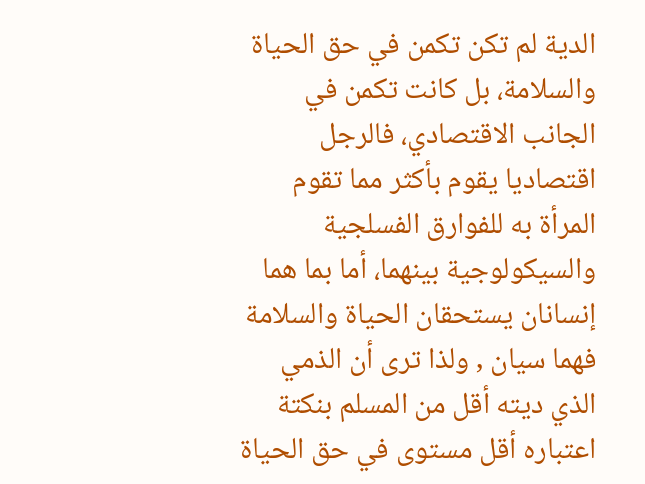الدية لم تكن تكمن في حق الحياة والسلامة، بل كانت تكمن في الجانب الاقتصادي، فالرجل اقتصاديا يقوم بأكثر مما تقوم المرأة به للفوارق الفسلجية والسيكولوجية بينهما، أما بما هما إنسانان يستحقان الحياة والسلامة فهما سيان , ولذا ترى أن الذمي الذي ديته أقل من المسلم بنكتة اعتباره أقل مستوى في حق الحياة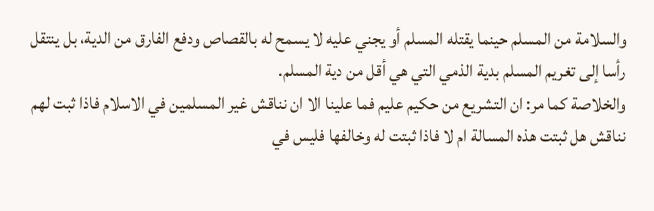والسلامة من المسلم حينما يقتله المسلم أو يجني عليه لا يسمح له بالقصاص ودفع الفارق من الدية، بل ينتقل رأسا إلى تغريم المسلم بدية الذمي التي هي أقل من دية المسلم.
والخلاصة كما مر: ان التشريع من حكيم عليم فما علينا الا ان نناقش غير المسلمين في الاسلام فاذا ثبت لهم نناقش هل ثبتت هذه المسالة ام لا فاذا ثبتت له وخالفها فليس في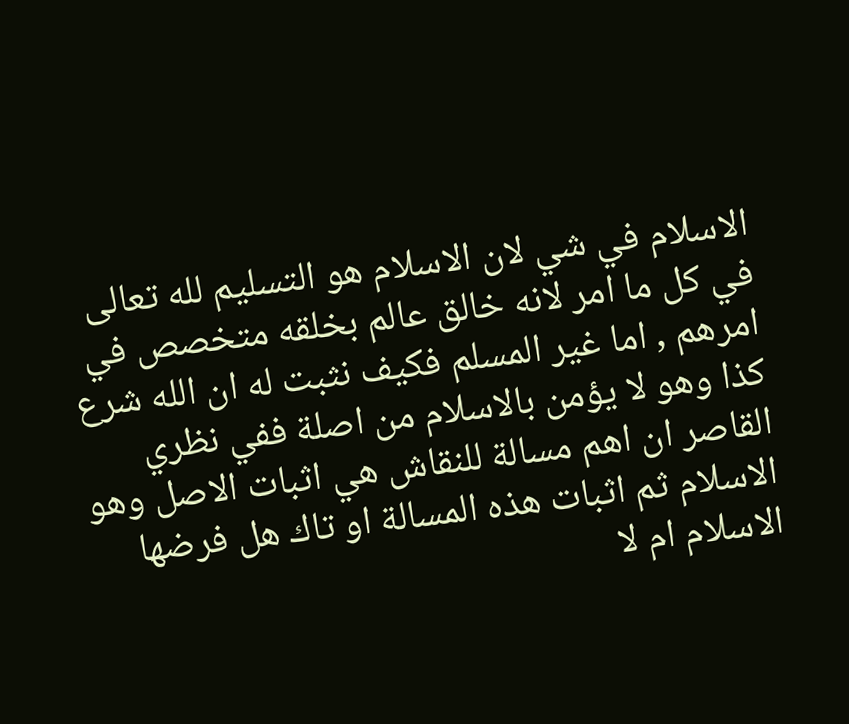الاسلام في شي لان الاسلام هو التسليم لله تعالى في كل ما امر لانه خالق عالم بخلقه متخصص في امرهم , اما غير المسلم فكيف نثبت له ان الله شرع كذا وهو لا يؤمن بالاسلام من اصلة ففي نظري القاصر ان اهم مسالة للنقاش هي اثبات الاصل وهو الاسلام ثم اثبات هذه المسالة او تاك هل فرضها الاسلام ام لا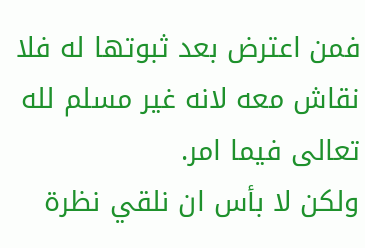فمن اعترض بعد ثبوتها له فلا نقاش معه لانه غير مسلم لله تعالى فيما امر.
ولكن لا بأس ان نلقي نظرة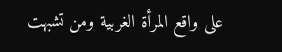على واقع المرأة الغربية ومن تشبهت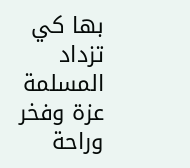بها كي تزداد المسلمة عزة وفخر وراحة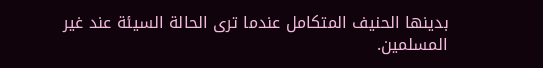بدينها الحنيف المتكامل عندما ترى الحالة السيئة عند غير المسلمين.